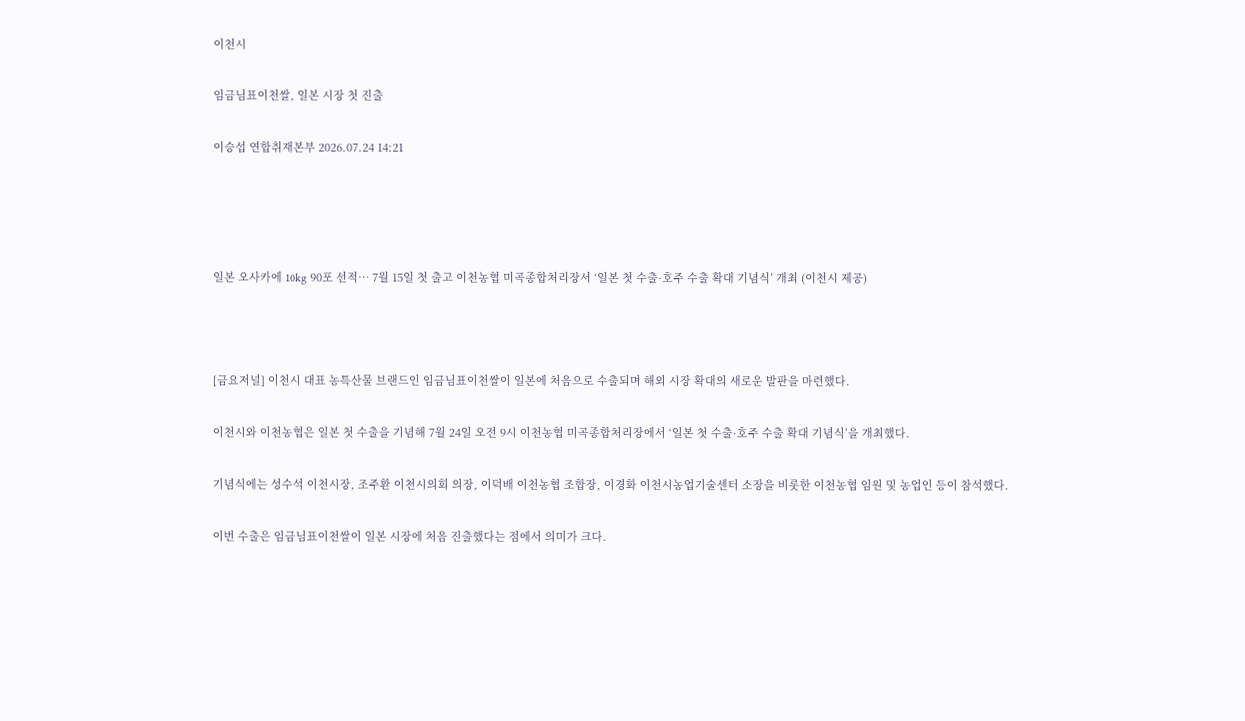이천시

임금님표이천쌀, 일본 시장 첫 진출

이승섭 연합취재본부 2026.07.24 14:21




일본 오사카에 10kg 90포 선적… 7월 15일 첫 출고 이천농협 미곡종합처리장서 ‘일본 첫 수출·호주 수출 확대 기념식’ 개최 (이천시 제공)



[금요저널] 이천시 대표 농특산물 브랜드인 임금님표이천쌀이 일본에 처음으로 수출되며 해외 시장 확대의 새로운 발판을 마련했다.

이천시와 이천농협은 일본 첫 수출을 기념해 7월 24일 오전 9시 이천농협 미곡종합처리장에서 ‘일본 첫 수출·호주 수출 확대 기념식’을 개최했다.

기념식에는 성수석 이천시장, 조주환 이천시의회 의장, 이덕배 이천농협 조합장, 이경화 이천시농업기술센터 소장을 비롯한 이천농협 임원 및 농업인 등이 참석했다.

이번 수출은 임금님표이천쌀이 일본 시장에 처음 진출했다는 점에서 의미가 크다.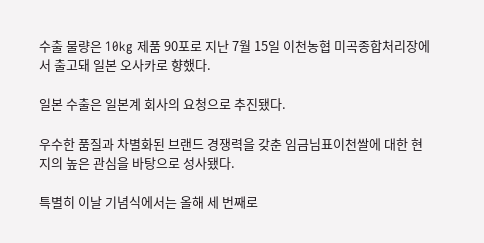수출 물량은 10kg 제품 90포로 지난 7월 15일 이천농협 미곡종합처리장에서 출고돼 일본 오사카로 향했다.

일본 수출은 일본계 회사의 요청으로 추진됐다.

우수한 품질과 차별화된 브랜드 경쟁력을 갖춘 임금님표이천쌀에 대한 현지의 높은 관심을 바탕으로 성사됐다.

특별히 이날 기념식에서는 올해 세 번째로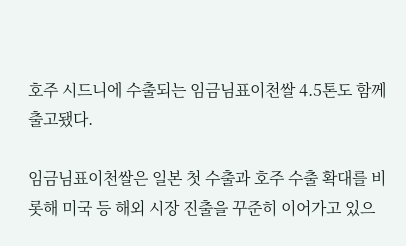호주 시드니에 수출되는 임금님표이천쌀 4.5톤도 함께 출고됐다.

임금님표이천쌀은 일본 첫 수출과 호주 수출 확대를 비롯해 미국 등 해외 시장 진출을 꾸준히 이어가고 있으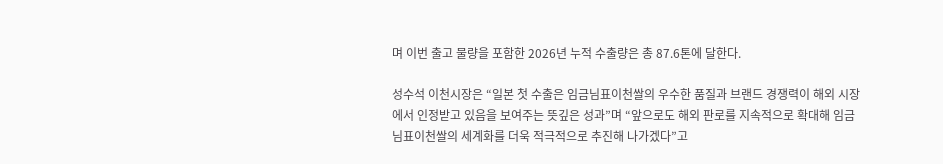며 이번 출고 물량을 포함한 2026년 누적 수출량은 총 87.6톤에 달한다.

성수석 이천시장은 “일본 첫 수출은 임금님표이천쌀의 우수한 품질과 브랜드 경쟁력이 해외 시장에서 인정받고 있음을 보여주는 뜻깊은 성과”며 “앞으로도 해외 판로를 지속적으로 확대해 임금님표이천쌀의 세계화를 더욱 적극적으로 추진해 나가겠다”고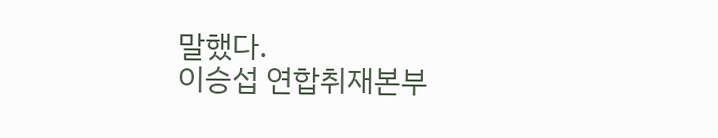말했다.
이승섭 연합취재본부